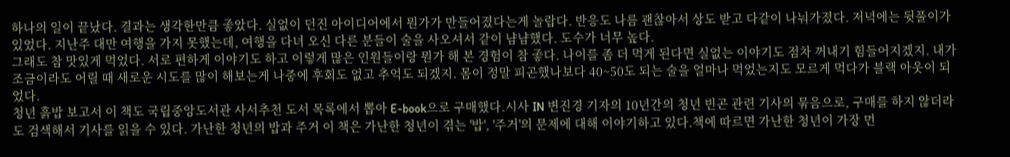하나의 일이 끝났다. 결과는 생각한만큼 좋았다. 실없이 던진 아이디어에서 뭔가가 만들어졌다는게 놀랍다. 반응도 나름 괜찮아서 상도 받고 다같이 나눠가졌다. 저녁에는 뒷풀이가 있었다. 지난주 대만 여행을 가지 못했는데, 여행을 다녀 오신 다른 분들이 술을 사오셔서 같이 냠냠했다. 도수가 너무 높다.
그래도 참 맛있게 먹었다. 서로 편하게 이야기도 하고 이렇게 많은 인원들이랑 뭔가 해 본 경험이 참 좋다. 나이를 좀 더 먹게 된다면 실없는 이야기도 점차 꺼내기 힘들어지겠지. 내가 조금이라도 어릴 때 새로운 시도를 많이 해보는게 나중에 후회도 없고 추억도 되겠지. 몸이 정말 피곤했나보다 40~50도 되는 술을 얼마나 먹었는지도 모르게 먹다가 블랙 아웃이 되었다.
청년 흙밥 보고서 이 책도 국립중앙도서관 사서추천 도서 목록에서 뽑아 E-book으로 구매했다.시사 IN 변진경 기자의 10년간의 청년 빈곤 관련 기사의 묶음으로, 구매를 하지 않더라도 검색해서 기사를 읽을 수 있다. 가난한 청년의 밥과 주거 이 책은 가난한 청년이 겪는 '밥', '주거'의 문제에 대해 이야기하고 있다.책에 따르면 가난한 청년이 가장 먼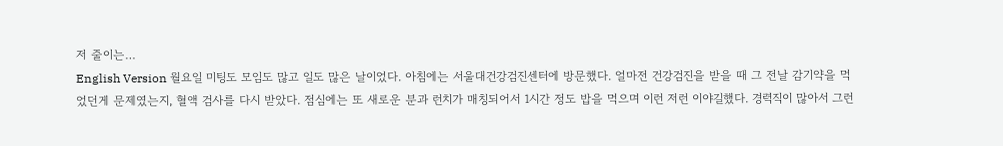저 줄이는…
English Version 월요일 미팅도 모임도 많고 일도 많은 날이었다. 아침에는 서울대건강검진센터에 방문했다. 얼마전 건강검진을 받을 때 그 전날 감기약을 먹었던게 문제였는지, 혈액 검사를 다시 받았다. 점심에는 또 새로운 분과 런치가 매칭되어서 1시간 정도 밥을 먹으며 이런 저런 이야길했다. 경력직이 많아서 그런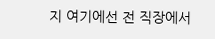지 여기에선 전 직장에서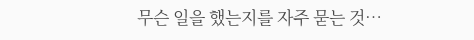무슨 일을 했는지를 자주 묻는 것…